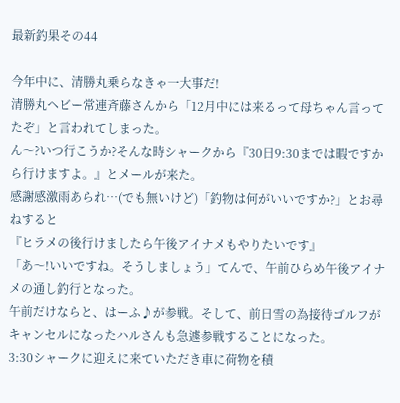最新釣果その44

今年中に、清勝丸乗らなきゃ一大事だ!
清勝丸ヘビー常連斉藤さんから「12月中には来るって母ちゃん言ってたぞ」と言われてしまった。
ん〜?いつ行こうか?そんな時シャークから『30日9:30までは暇ですから行けますよ。』とメールが来た。
感謝感激雨あられ…(でも無いけど)「釣物は何がいいですか?」とお尋ねすると
『ヒラメの後行けましたら午後アイナメもやりたいです』
「あ〜!いいですね。そうしましょう」てんで、午前ひらめ午後アイナメの通し釣行となった。
午前だけならと、はーふ♪が参戦。そして、前日雪の為接待ゴルフがキャンセルになったハルさんも急遽参戦することになった。
3:30シャークに迎えに来ていただき車に荷物を積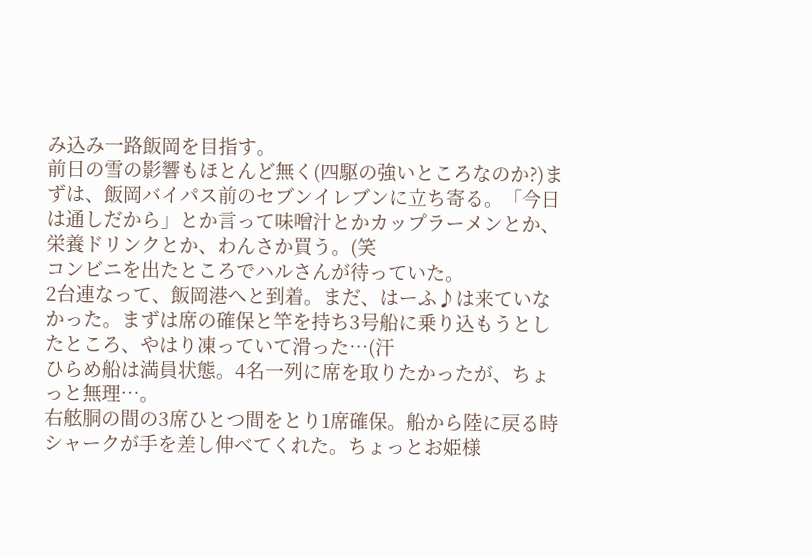み込み一路飯岡を目指す。
前日の雪の影響もほとんど無く(四駆の強いところなのか?)まずは、飯岡バイパス前のセブンイレブンに立ち寄る。「今日は通しだから」とか言って味噌汁とかカップラーメンとか、栄養ドリンクとか、わんさか買う。(笑
コンビニを出たところでハルさんが待っていた。
2台連なって、飯岡港へと到着。まだ、はーふ♪は来ていなかった。まずは席の確保と竿を持ち3号船に乗り込もうとしたところ、やはり凍っていて滑った…(汗
ひらめ船は満員状態。4名一列に席を取りたかったが、ちょっと無理…。
右舷胴の間の3席ひとつ間をとり1席確保。船から陸に戻る時シャークが手を差し伸べてくれた。ちょっとお姫様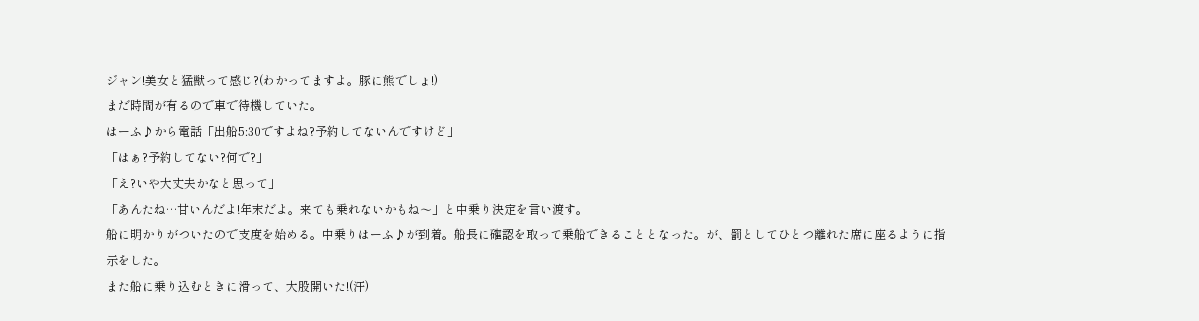ジャン!美女と猛獣って感じ?(わかってますよ。豚に熊でしょ!)
まだ時間が有るので車で待機していた。
はーふ♪から電話「出船5:30ですよね?予約してないんですけど」
「はぁ?予約してない?何で?」
「え?いや大丈夫かなと思って」
「あんたね…甘いんだよ!年末だよ。来ても乗れないかもね〜」と中乗り決定を言い渡す。
船に明かりがついたので支度を始める。中乗りはーふ♪が到着。船長に確認を取って乗船できることとなった。が、罰としてひとつ離れた席に座るように指示をした。
また船に乗り込むときに滑って、大股開いた!(汗)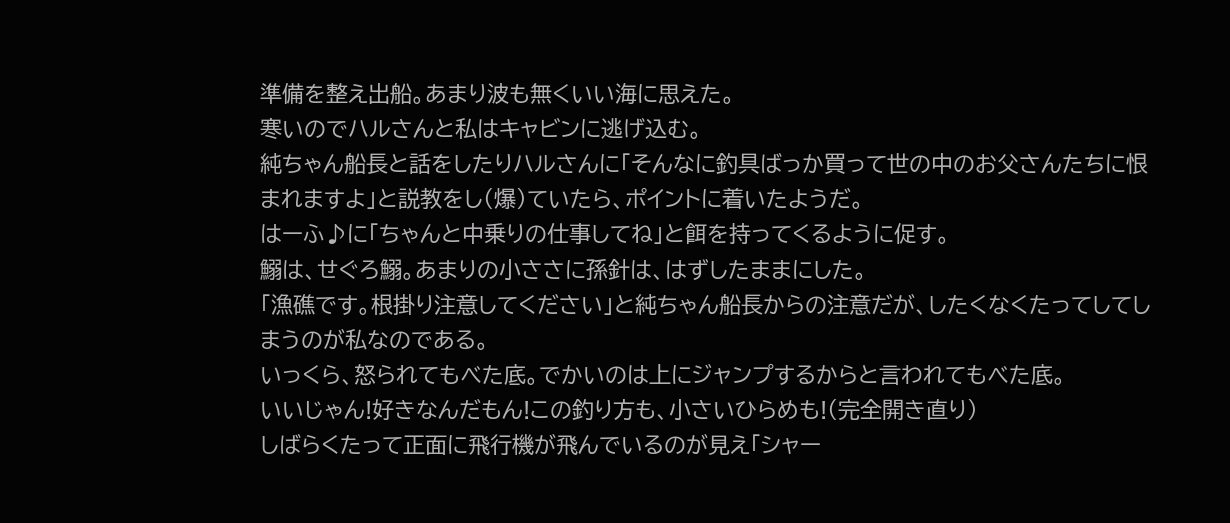準備を整え出船。あまり波も無くいい海に思えた。
寒いのでハルさんと私はキャビンに逃げ込む。
純ちゃん船長と話をしたりハルさんに「そんなに釣具ばっか買って世の中のお父さんたちに恨まれますよ」と説教をし(爆)ていたら、ポイントに着いたようだ。
はーふ♪に「ちゃんと中乗りの仕事してね」と餌を持ってくるように促す。
鰯は、せぐろ鰯。あまりの小ささに孫針は、はずしたままにした。
「漁礁です。根掛り注意してください」と純ちゃん船長からの注意だが、したくなくたってしてしまうのが私なのである。
いっくら、怒られてもべた底。でかいのは上にジャンプするからと言われてもべた底。
いいじゃん!好きなんだもん!この釣り方も、小さいひらめも!(完全開き直り)
しばらくたって正面に飛行機が飛んでいるのが見え「シャー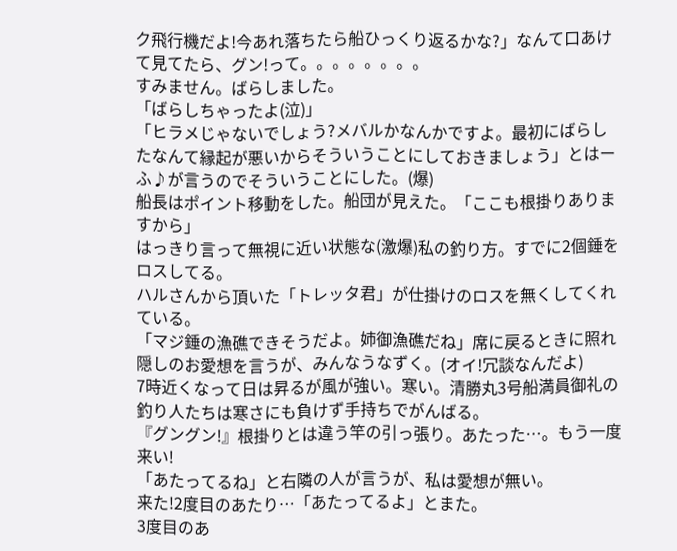ク飛行機だよ!今あれ落ちたら船ひっくり返るかな?」なんて口あけて見てたら、グン!って。。。。。。。。
すみません。ばらしました。
「ばらしちゃったよ(泣)」
「ヒラメじゃないでしょう?メバルかなんかですよ。最初にばらしたなんて縁起が悪いからそういうことにしておきましょう」とはーふ♪が言うのでそういうことにした。(爆)
船長はポイント移動をした。船団が見えた。「ここも根掛りありますから」
はっきり言って無視に近い状態な(激爆)私の釣り方。すでに2個錘をロスしてる。
ハルさんから頂いた「トレッタ君」が仕掛けのロスを無くしてくれている。
「マジ錘の漁礁できそうだよ。姉御漁礁だね」席に戻るときに照れ隠しのお愛想を言うが、みんなうなずく。(オイ!冗談なんだよ)
7時近くなって日は昇るが風が強い。寒い。清勝丸3号船満員御礼の釣り人たちは寒さにも負けず手持ちでがんばる。
『グングン!』根掛りとは違う竿の引っ張り。あたった…。もう一度来い!
「あたってるね」と右隣の人が言うが、私は愛想が無い。
来た!2度目のあたり…「あたってるよ」とまた。
3度目のあ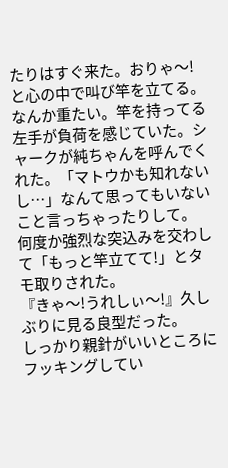たりはすぐ来た。おりゃ〜!と心の中で叫び竿を立てる。なんか重たい。竿を持ってる左手が負荷を感じていた。シャークが純ちゃんを呼んでくれた。「マトウかも知れないし…」なんて思ってもいないこと言っちゃったりして。
何度か強烈な突込みを交わして「もっと竿立てて!」とタモ取りされた。
『きゃ〜!うれしぃ〜!』久しぶりに見る良型だった。
しっかり親針がいいところにフッキングしてい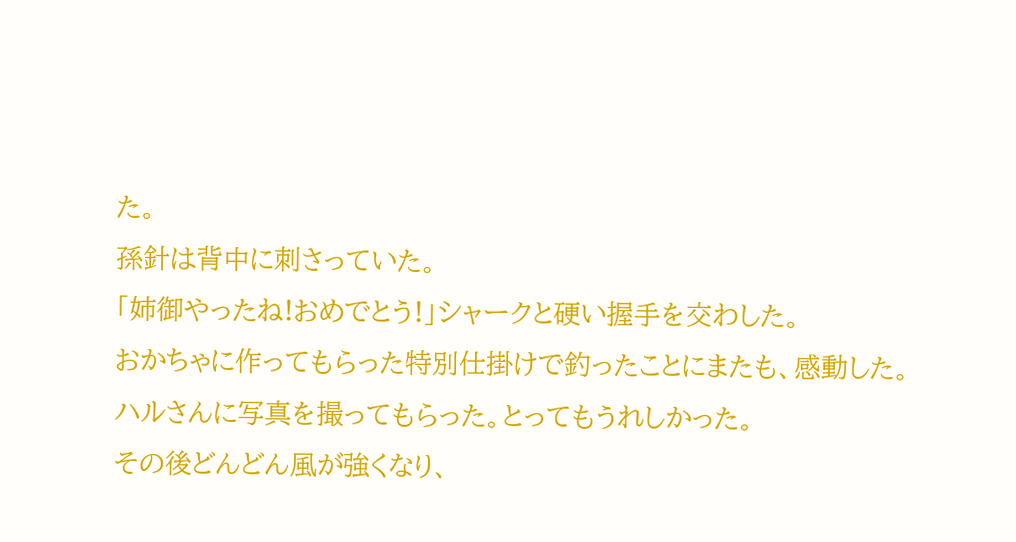た。
孫針は背中に刺さっていた。
「姉御やったね!おめでとう!」シャークと硬い握手を交わした。
おかちゃに作ってもらった特別仕掛けで釣ったことにまたも、感動した。
ハルさんに写真を撮ってもらった。とってもうれしかった。
その後どんどん風が強くなり、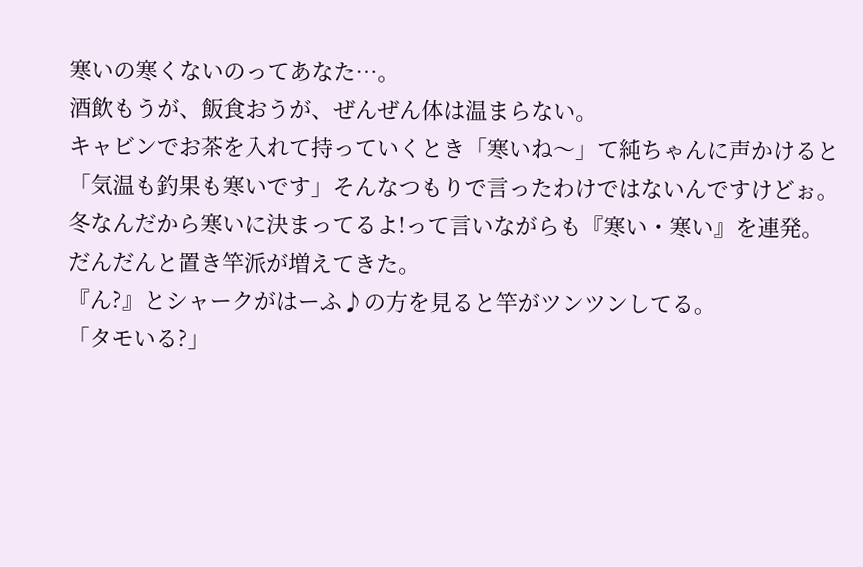寒いの寒くないのってあなた…。
酒飲もうが、飯食おうが、ぜんぜん体は温まらない。
キャビンでお茶を入れて持っていくとき「寒いね〜」て純ちゃんに声かけると「気温も釣果も寒いです」そんなつもりで言ったわけではないんですけどぉ。
冬なんだから寒いに決まってるよ!って言いながらも『寒い・寒い』を連発。
だんだんと置き竿派が増えてきた。
『ん?』とシャークがはーふ♪の方を見ると竿がツンツンしてる。
「タモいる?」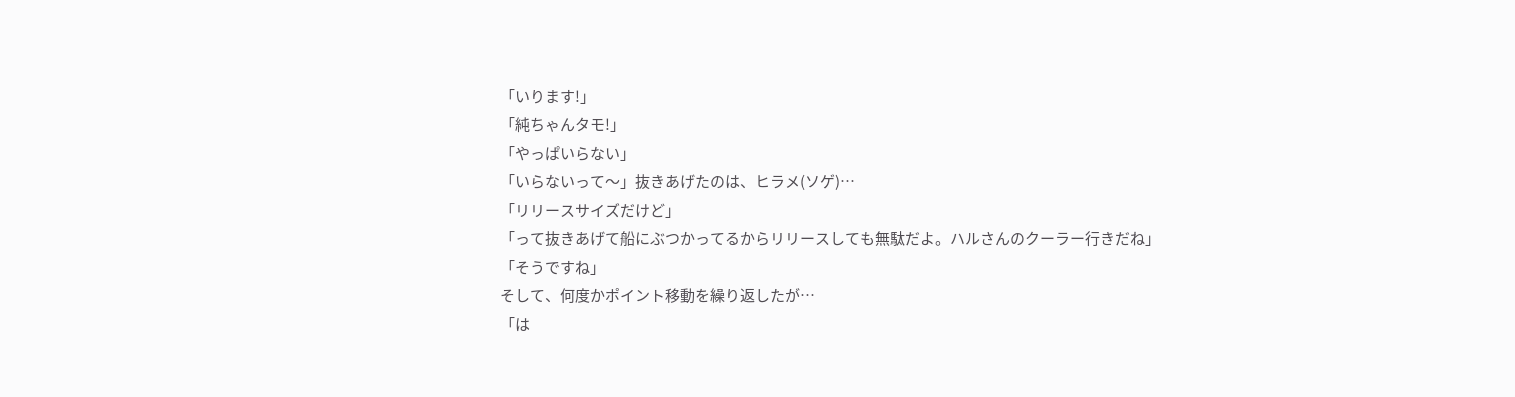「いります!」
「純ちゃんタモ!」
「やっぱいらない」
「いらないって〜」抜きあげたのは、ヒラメ(ソゲ)…
「リリースサイズだけど」
「って抜きあげて船にぶつかってるからリリースしても無駄だよ。ハルさんのクーラー行きだね」
「そうですね」
そして、何度かポイント移動を繰り返したが…
「は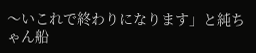〜いこれで終わりになります」と純ちゃん船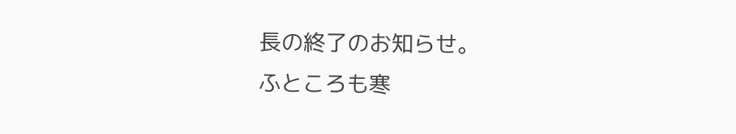長の終了のお知らせ。
ふところも寒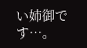い姉御です…。